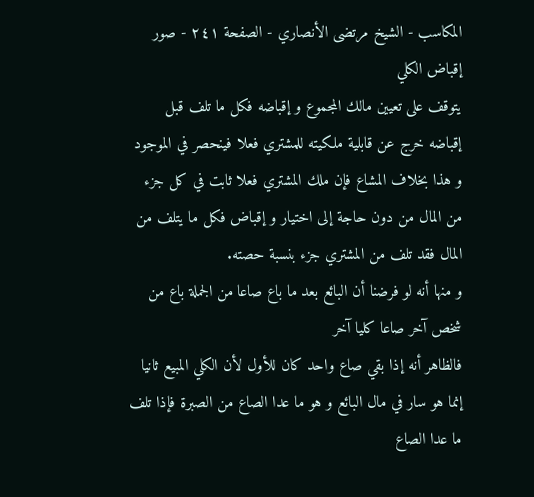المكاسب - الشيخ مرتضى الأنصاري - الصفحة ٢٤١ - صور إقباض الكلي
يتوقف على تعيين مالك المجموع و إقباضه فكل ما تلف قبل إقباضه خرج عن قابلية ملكيته للمشتري فعلا فينحصر في الموجود و هذا بخلاف المشاع فإن ملك المشتري فعلا ثابت في كل جزء من المال من دون حاجة إلى اختيار و إقباض فكل ما يتلف من المال فقد تلف من المشتري جزء بنسبة حصته.
و منها أنه لو فرضنا أن البائع بعد ما باع صاعا من الجملة باع من شخص آخر صاعا كليا آخر
فالظاهر أنه إذا بقي صاع واحد كان للأول لأن الكلي المبيع ثانيا إنما هو سار في مال البائع و هو ما عدا الصاع من الصبرة فإذا تلف ما عدا الصاع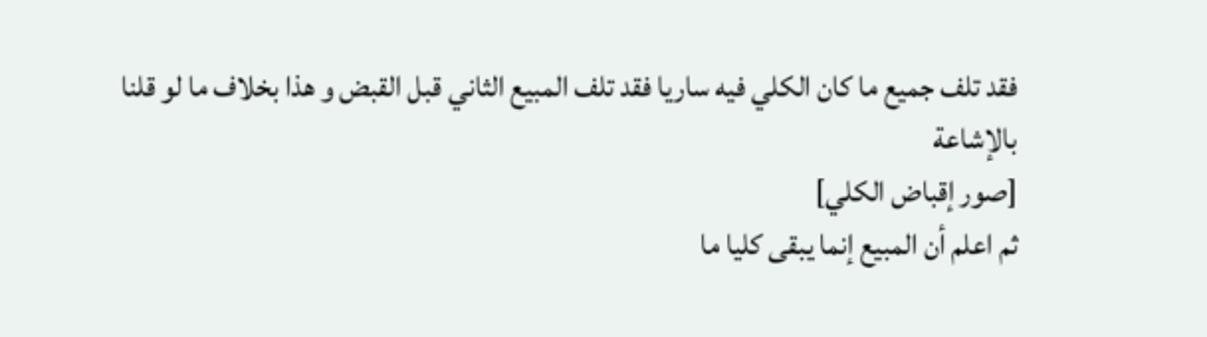فقد تلف جميع ما كان الكلي فيه ساريا فقد تلف المبيع الثاني قبل القبض و هذا بخلاف ما لو قلنا بالإشاعة
[صور إقباض الكلي]
ثم اعلم أن المبيع إنما يبقى كليا ما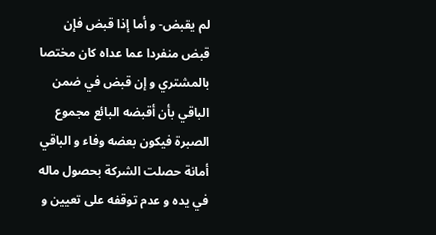لم يقبض- و أما إذا قبض فإن قبض منفردا عما عداه كان مختصا بالمشتري و إن قبض في ضمن الباقي بأن أقبضه البائع مجموع الصبرة فيكون بعضه وفاء و الباقي أمانة حصلت الشركة بحصول ماله في يده و عدم توقفه على تعيين و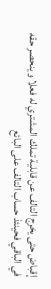إقباض حتى يخرج التالف عن قابلية تملك المشتري له فعلا و ينحصر حقه في الباقي فحينئذ حساب التالف على البائع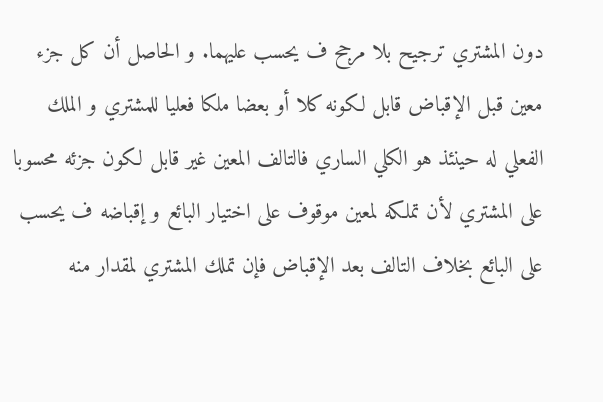دون المشتري ترجيح بلا مرجح ف يحسب عليهما. و الحاصل أن كل جزء معين قبل الإقباض قابل لكونه كلا أو بعضا ملكا فعليا للمشتري و الملك الفعلي له حينئذ هو الكلي الساري فالتالف المعين غير قابل لكون جزئه محسوبا على المشتري لأن تملكه لمعين موقوف على اختيار البائع و إقباضه ف يحسب على البائع بخلاف التالف بعد الإقباض فإن تملك المشتري لمقدار منه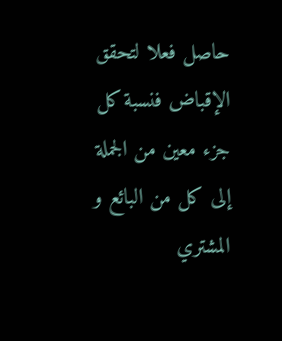حاصل فعلا لتحقق الإقباض فنسبة كل جزء معين من الجملة إلى كل من البائع و المشتري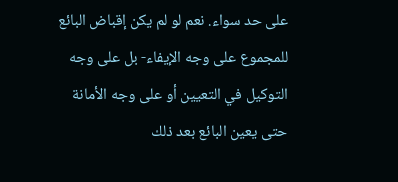على حد سواء. نعم لو لم يكن إقباض البائع للمجموع على وجه الإيفاء- بل على وجه التوكيل في التعيين أو على وجه الأمانة حتى يعين البائع بعد ذلك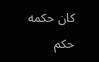كان حكمه حكم